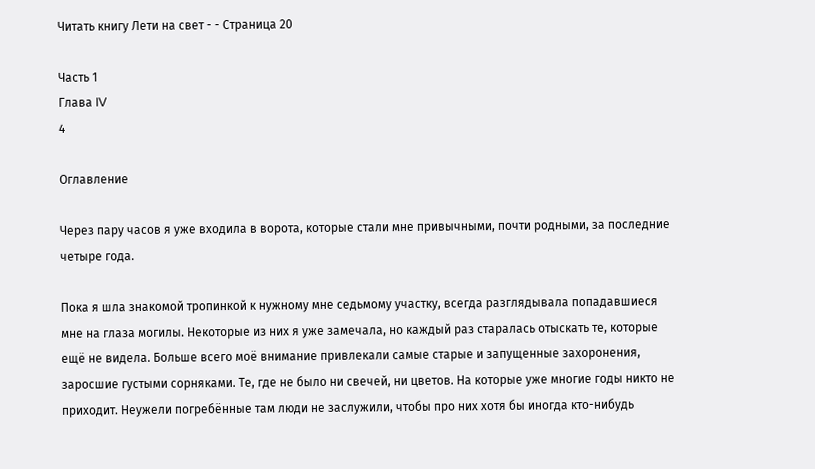Читать книгу Лети на свет - - Страница 20

Часть 1
Глава IV
4

Оглавление

Через пару часов я уже входила в ворота, которые стали мне привычными, почти родными, за последние четыре года.

Пока я шла знакомой тропинкой к нужному мне седьмому участку, всегда разглядывала попадавшиеся мне на глаза могилы. Некоторые из них я уже замечала, но каждый раз старалась отыскать те, которые ещё не видела. Больше всего моё внимание привлекали самые старые и запущенные захоронения, заросшие густыми сорняками. Те, где не было ни свечей, ни цветов. На которые уже многие годы никто не приходит. Неужели погребённые там люди не заслужили, чтобы про них хотя бы иногда кто-нибудь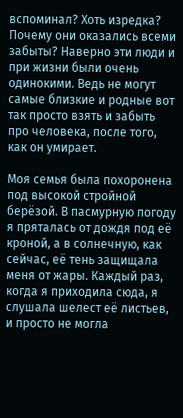вспоминал? Хоть изредка? Почему они оказались всеми забыты? Наверно эти люди и при жизни были очень одинокими. Ведь не могут самые близкие и родные вот так просто взять и забыть про человека, после того, как он умирает.

Моя семья была похоронена под высокой стройной берёзой. В пасмурную погоду я пряталась от дождя под её кроной, а в солнечную, как сейчас, её тень защищала меня от жары. Каждый раз, когда я приходила сюда, я слушала шелест её листьев, и просто не могла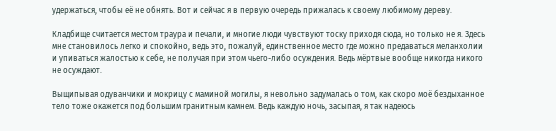удержаться, чтобы её не обнять. Вот и сейчас я в первую очередь прижалась к своему любимому дереву.

Кладбище считается местом траура и печали, и многие люди чувствуют тоску приходя сюда, но только не я. Здесь мне становилось легко и спокойно, ведь это, пожалуй, единственное место где можно предаваться меланхолии и упиваться жалостью к себе, не получая при этом чьего-либо осуждения. Ведь мёртвые вообще никогда никого не осуждают.

Выщипывая одуванчики и мокрицу с маминой могилы, я невольно задумалась о том, как скоро моё бездыханное тело тоже окажется под большим гранитным камнем. Ведь каждую ночь, засыпая, я так надеюсь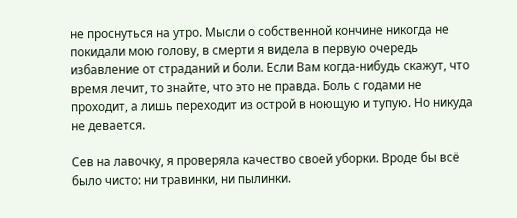не проснуться на утро. Мысли о собственной кончине никогда не покидали мою голову, в смерти я видела в первую очередь избавление от страданий и боли. Если Вам когда-нибудь скажут, что время лечит, то знайте, что это не правда. Боль с годами не проходит, а лишь переходит из острой в ноющую и тупую. Но никуда не девается.

Сев на лавочку, я проверяла качество своей уборки. Вроде бы всё было чисто: ни травинки, ни пылинки.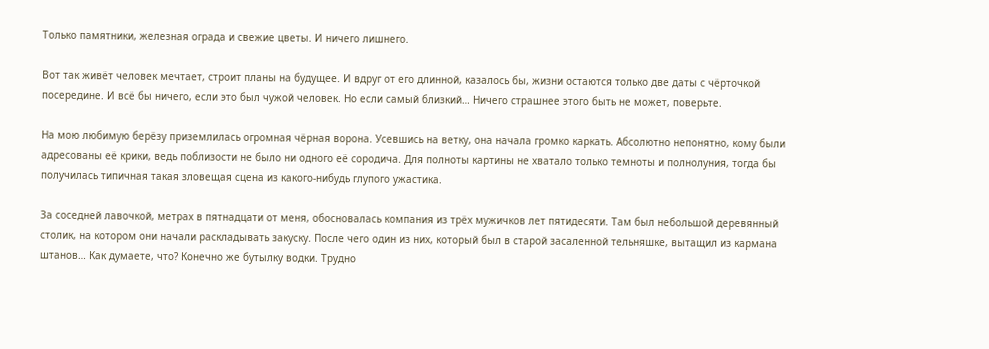Только памятники, железная ограда и свежие цветы. И ничего лишнего.

Вот так живёт человек мечтает, строит планы на будущее. И вдруг от его длинной, казалось бы, жизни остаются только две даты с чёрточкой посередине. И всё бы ничего, если это был чужой человек. Но если самый близкий… Ничего страшнее этого быть не может, поверьте.

На мою любимую берёзу приземлилась огромная чёрная ворона. Усевшись на ветку, она начала громко каркать. Абсолютно непонятно, кому были адресованы её крики, ведь поблизости не было ни одного её сородича. Для полноты картины не хватало только темноты и полнолуния, тогда бы получилась типичная такая зловещая сцена из какого-нибудь глупого ужастика.

За соседней лавочкой, метрах в пятнадцати от меня, обосновалась компания из трёх мужичков лет пятидесяти. Там был небольшой деревянный столик, на котором они начали раскладывать закуску. После чего один из них, который был в старой засаленной тельняшке, вытащил из кармана штанов… Как думаете, что? Конечно же бутылку водки. Трудно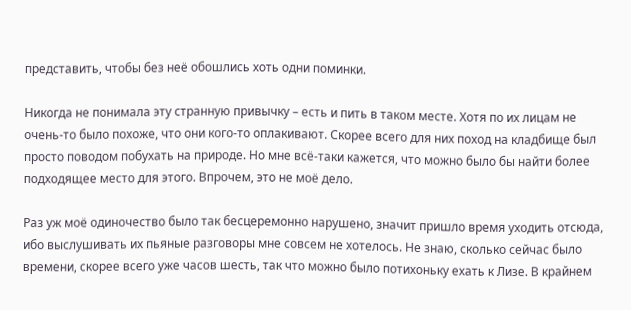представить, чтобы без неё обошлись хоть одни поминки.

Никогда не понимала эту странную привычку – есть и пить в таком месте. Хотя по их лицам не очень-то было похоже, что они кого-то оплакивают. Скорее всего для них поход на кладбище был просто поводом побухать на природе. Но мне всё-таки кажется, что можно было бы найти более подходящее место для этого. Впрочем, это не моё дело.

Раз уж моё одиночество было так бесцеремонно нарушено, значит пришло время уходить отсюда, ибо выслушивать их пьяные разговоры мне совсем не хотелось. Не знаю, сколько сейчас было времени, скорее всего уже часов шесть, так что можно было потихоньку ехать к Лизе. В крайнем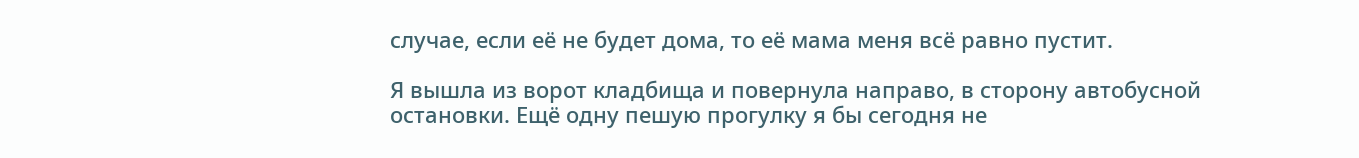случае, если её не будет дома, то её мама меня всё равно пустит.

Я вышла из ворот кладбища и повернула направо, в сторону автобусной остановки. Ещё одну пешую прогулку я бы сегодня не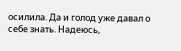осилила. Да и голод уже давал о себе знать. Надеюсь,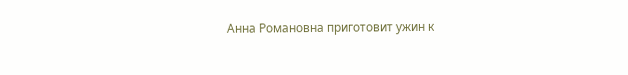Анна Романовна приготовит ужин к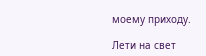моему приходу.

Лети на свет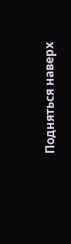Подняться наверх